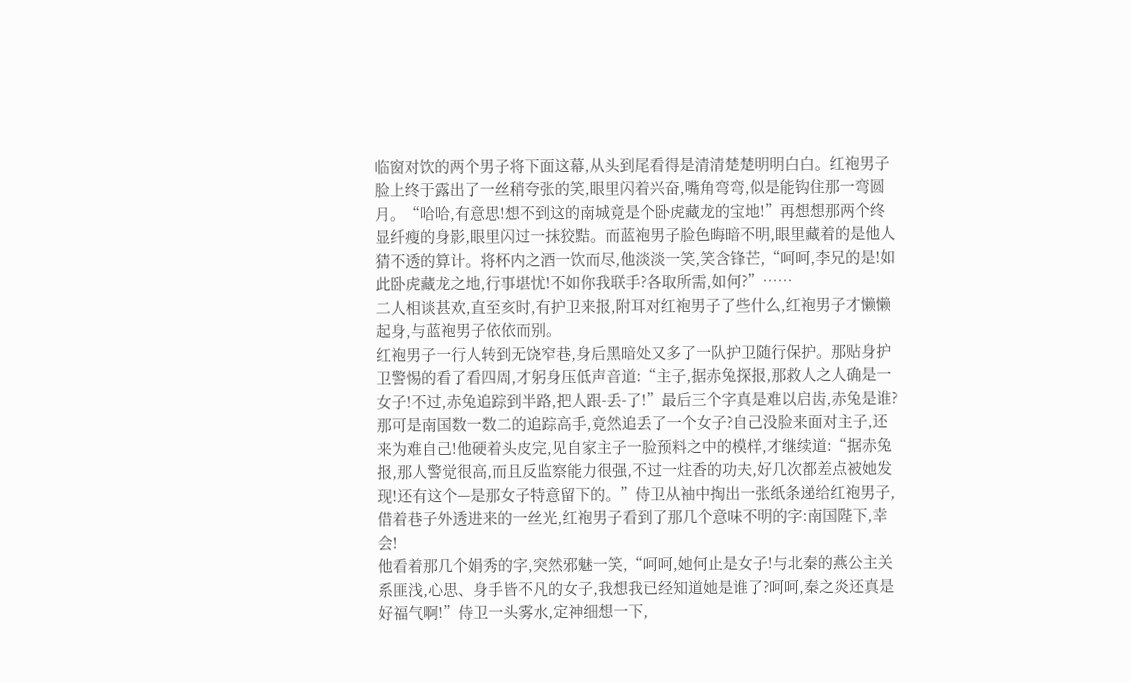临窗对饮的两个男子将下面这幕,从头到尾看得是清清楚楚明明白白。红袍男子脸上终于露出了一丝稍夸张的笑,眼里闪着兴奋,嘴角弯弯,似是能钩住那一弯圆月。“哈哈,有意思!想不到这的南城竟是个卧虎藏龙的宝地!”再想想那两个终显纤瘦的身影,眼里闪过一抹狡黠。而蓝袍男子脸色晦暗不明,眼里藏着的是他人猜不透的算计。将杯内之酒一饮而尽,他淡淡一笑,笑含锋芒,“呵呵,李兄的是!如此卧虎藏龙之地,行事堪忧!不如你我联手?各取所需,如何?”……
二人相谈甚欢,直至亥时,有护卫来报,附耳对红袍男子了些什么,红袍男子才懒懒起身,与蓝袍男子依依而别。
红袍男子一行人转到无饶窄巷,身后黑暗处又多了一队护卫随行保护。那贴身护卫警惕的看了看四周,才躬身压低声音道:“主子,据赤兔探报,那救人之人确是一女子!不过,赤兔追踪到半路,把人跟-丢-了!”最后三个字真是难以启齿,赤兔是谁?那可是南国数一数二的追踪高手,竟然追丢了一个女子?自己没脸来面对主子,还来为难自己!他硬着头皮完,见自家主子一脸预料之中的模样,才继续道:“据赤兔报,那人警觉很高,而且反监察能力很强,不过一炷香的功夫,好几次都差点被她发现!还有这个—是那女子特意留下的。”侍卫从袖中掏出一张纸条递给红袍男子,借着巷子外透进来的一丝光,红袍男子看到了那几个意味不明的字:南国陛下,幸会!
他看着那几个娟秀的字,突然邪魅一笑,“呵呵,她何止是女子!与北秦的燕公主关系匪浅,心思、身手皆不凡的女子,我想我已经知道她是谁了?呵呵,秦之炎还真是好福气啊!”侍卫一头雾水,定神细想一下,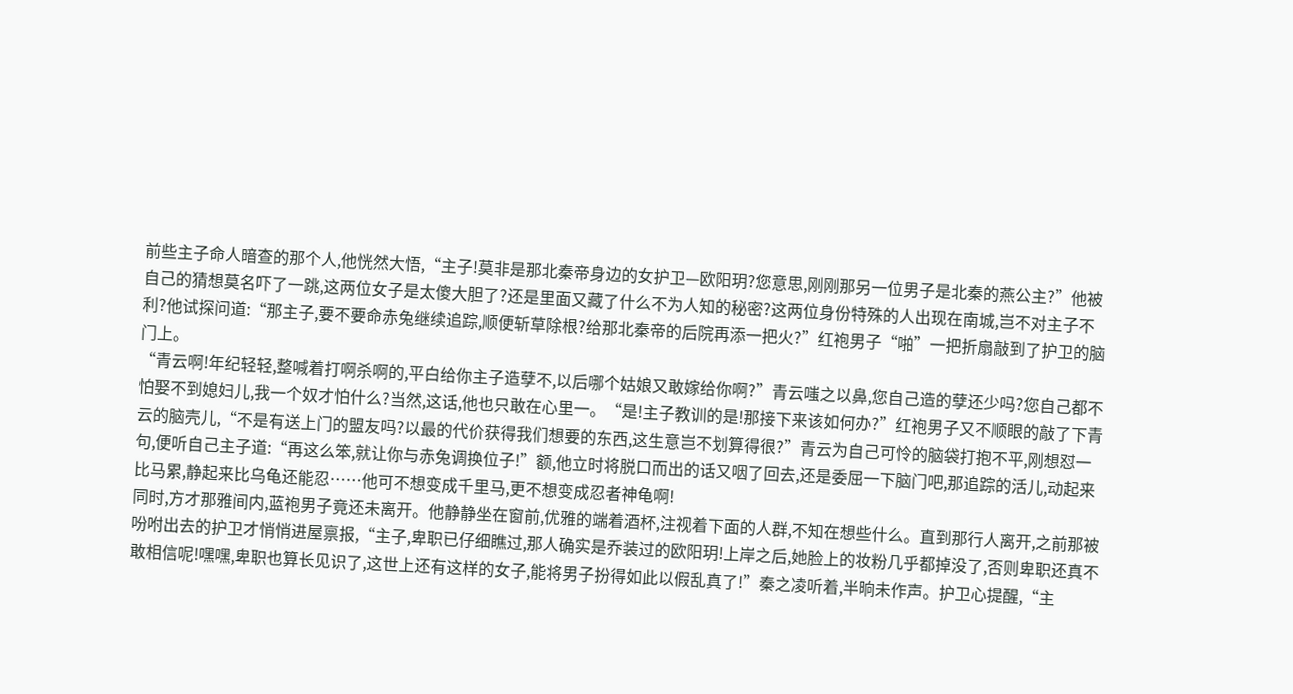前些主子命人暗查的那个人,他恍然大悟,“主子!莫非是那北秦帝身边的女护卫—欧阳玥?您意思,刚刚那另一位男子是北秦的燕公主?”他被自己的猜想莫名吓了一跳,这两位女子是太傻大胆了?还是里面又藏了什么不为人知的秘密?这两位身份特殊的人出现在南城,岂不对主子不利?他试探问道:“那主子,要不要命赤兔继续追踪,顺便斩草除根?给那北秦帝的后院再添一把火?”红袍男子“啪”一把折扇敲到了护卫的脑门上。
“青云啊!年纪轻轻,整喊着打啊杀啊的,平白给你主子造孽不,以后哪个姑娘又敢嫁给你啊?”青云嗤之以鼻,您自己造的孽还少吗?您自己都不怕娶不到媳妇儿,我一个奴才怕什么?当然,这话,他也只敢在心里一。“是!主子教训的是!那接下来该如何办?”红袍男子又不顺眼的敲了下青云的脑壳儿,“不是有送上门的盟友吗?以最的代价获得我们想要的东西,这生意岂不划算得很?”青云为自己可怜的脑袋打抱不平,刚想怼一句,便听自己主子道:“再这么笨,就让你与赤兔调换位子!”额,他立时将脱口而出的话又咽了回去,还是委屈一下脑门吧,那追踪的活儿,动起来比马累,静起来比乌龟还能忍……他可不想变成千里马,更不想变成忍者神龟啊!
同时,方才那雅间内,蓝袍男子竟还未离开。他静静坐在窗前,优雅的端着酒杯,注视着下面的人群,不知在想些什么。直到那行人离开,之前那被吩咐出去的护卫才悄悄进屋禀报,“主子,卑职已仔细瞧过,那人确实是乔装过的欧阳玥!上岸之后,她脸上的妆粉几乎都掉没了,否则卑职还真不敢相信呢!嘿嘿,卑职也算长见识了,这世上还有这样的女子,能将男子扮得如此以假乱真了!”秦之凌听着,半晌未作声。护卫心提醒,“主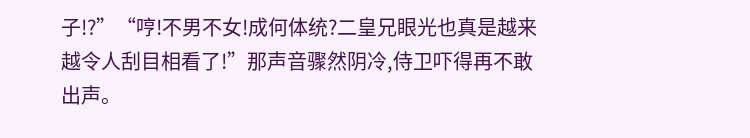子!?”“哼!不男不女!成何体统?二皇兄眼光也真是越来越令人刮目相看了!”那声音骤然阴冷,侍卫吓得再不敢出声。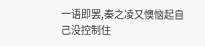一语即罢,秦之凌又懊恼起自己没控制住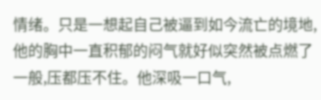情绪。只是一想起自己被逼到如今流亡的境地,他的胸中一直积郁的闷气就好似突然被点燃了一般,压都压不住。他深吸一口气,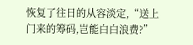恢复了往日的从容淡定,“送上门来的筹码,岂能白白浪费?”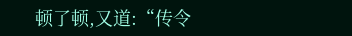顿了顿,又道:“传令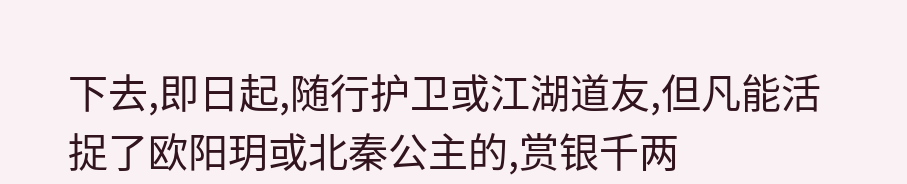下去,即日起,随行护卫或江湖道友,但凡能活捉了欧阳玥或北秦公主的,赏银千两